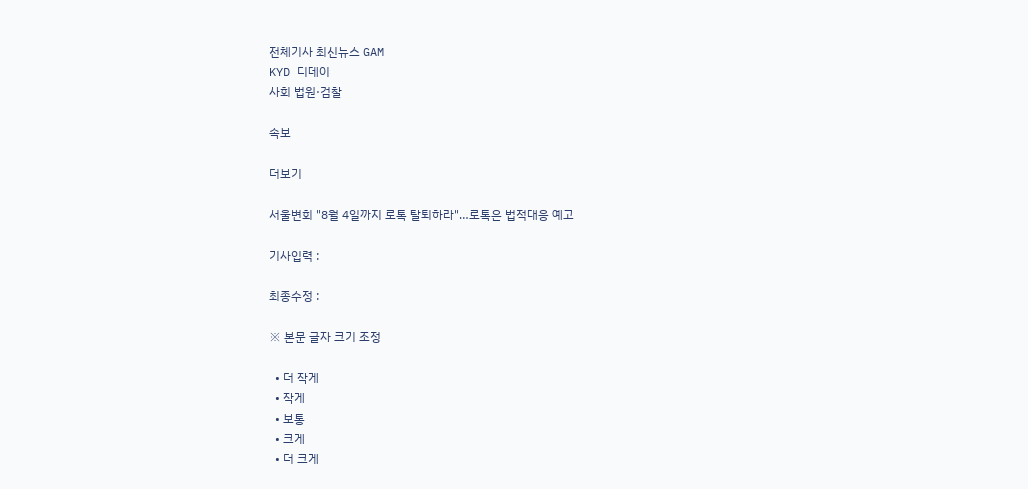전체기사 최신뉴스 GAM
KYD 디데이
사회 법원·검찰

속보

더보기

서울변회 "8월 4일까지 로톡 탈퇴하라"…로톡은 법적대응 예고

기사입력 :

최종수정 :

※ 본문 글자 크기 조정

  • 더 작게
  • 작게
  • 보통
  • 크게
  • 더 크게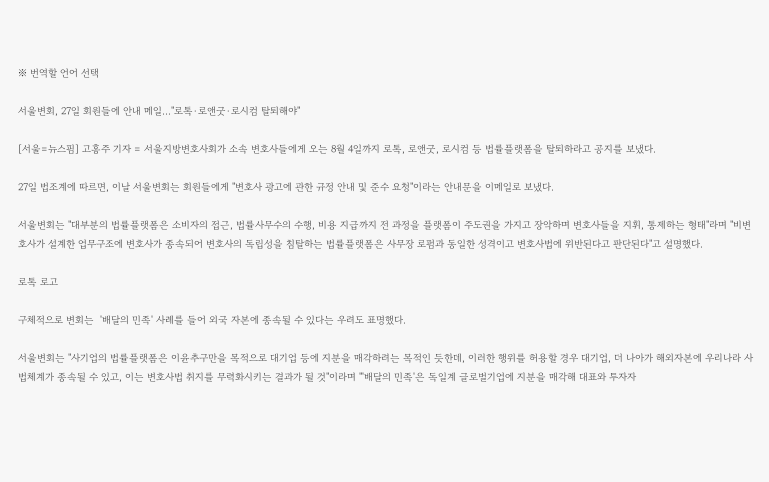※ 번역할 언어 선택

서울변회, 27일 회원들에 안내 메일…"로톡·로앤굿·로시컴 탈퇴해야"

[서울=뉴스핌] 고홍주 기자 = 서울지방변호사회가 소속 변호사들에게 오는 8월 4일까지 로톡, 로앤굿, 로시컴 등 법률플랫폼을 탈퇴하라고 공지를 보냈다.

27일 법조계에 따르면, 이날 서울변회는 회원들에게 "변호사 광고에 관한 규정 안내 및 준수 요청"이라는 안내문을 이메일로 보냈다.

서울변회는 "대부분의 법률플랫폼은 소비자의 접근, 법률사무수의 수행, 비용 지급까지 전 과정을 플랫폼이 주도권을 가지고 장악하며 변호사들을 지휘, 통제하는 형태"라며 "비변호사가 설계한 업무구조에 변호사가 종속되어 변호사의 독립성을 침탈하는 법률플랫폼은 사무장 로펌과 동일한 성격이고 변호사법에 위반된다고 판단된다"고 설명했다.

로톡 로고

구체적으로 변회는  '배달의 민족' 사례를 들어 외국 자본에 종속될 수 있다는 우려도 표명했다.

서울변회는 "사기업의 법률플랫폼은 이윤추구만을 목적으로 대기업 등에 지분을 매각하려는 목적인 듯한데, 이러한 행위를 허용할 경우 대기업, 더 나아가 해외자본에 우리나라 사법체계가 종속될 수 있고, 이는 변호사법 취지를 무력화시키는 결과가 될 것"이라며 "'배달의 민족'은 독일계 글로벌기업에 지분을 매각해 대표와 투자자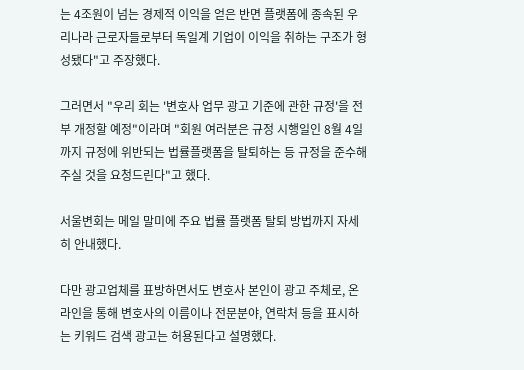는 4조원이 넘는 경제적 이익을 얻은 반면 플랫폼에 종속된 우리나라 근로자들로부터 독일계 기업이 이익을 취하는 구조가 형성됐다"고 주장했다.

그러면서 "우리 회는 '변호사 업무 광고 기준에 관한 규정'을 전부 개정할 예정"이라며 "회원 여러분은 규정 시행일인 8월 4일까지 규정에 위반되는 법률플랫폼을 탈퇴하는 등 규정을 준수해주실 것을 요청드린다"고 했다.

서울변회는 메일 말미에 주요 법률 플랫폼 탈퇴 방법까지 자세히 안내했다.

다만 광고업체를 표방하면서도 변호사 본인이 광고 주체로, 온라인을 통해 변호사의 이름이나 전문분야, 연락처 등을 표시하는 키워드 검색 광고는 허용된다고 설명했다.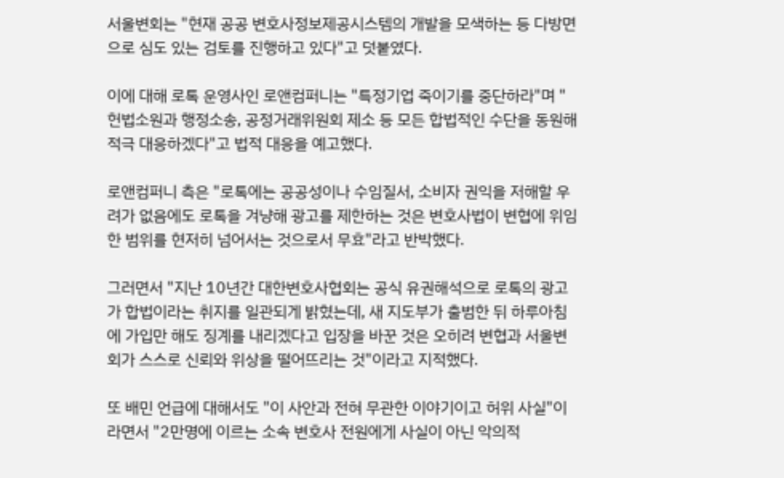서울변회는 "현재 공공 변호사정보제공시스템의 개발을 모색하는 등 다방면으로 심도 있는 검토를 진행하고 있다"고 덧붙였다.

이에 대해 로톡 운영사인 로앤컴퍼니는 "특정기업 죽이기를 중단하라"며 "헌법소원과 행정소송, 공정거래위원회 제소 등 모든 합법적인 수단을 동원해 적극 대응하겠다"고 법적 대응을 예고했다.

로앤컴퍼니 측은 "로톡에는 공공성이나 수임질서, 소비자 권익을 저해할 우려가 없음에도 로톡을 겨냥해 광고를 제한하는 것은 변호사법이 변협에 위임한 범위를 현저히 넘어서는 것으로서 무효"라고 반박했다.

그러면서 "지난 10년간 대한변호사협회는 공식 유권해석으로 로톡의 광고가 합법이라는 취지를 일관되게 밝혔는데, 새 지도부가 출범한 뒤 하루아침에 가입만 해도 징계를 내리겠다고 입장을 바꾼 것은 오히려 변협과 서울변회가 스스로 신뢰와 위상을 떨어뜨리는 것"이라고 지적했다.

또 배민 언급에 대해서도 "이 사안과 전혀 무관한 이야기이고 허위 사실"이라면서 "2만명에 이르는 소속 변호사 전원에게 사실이 아닌 악의적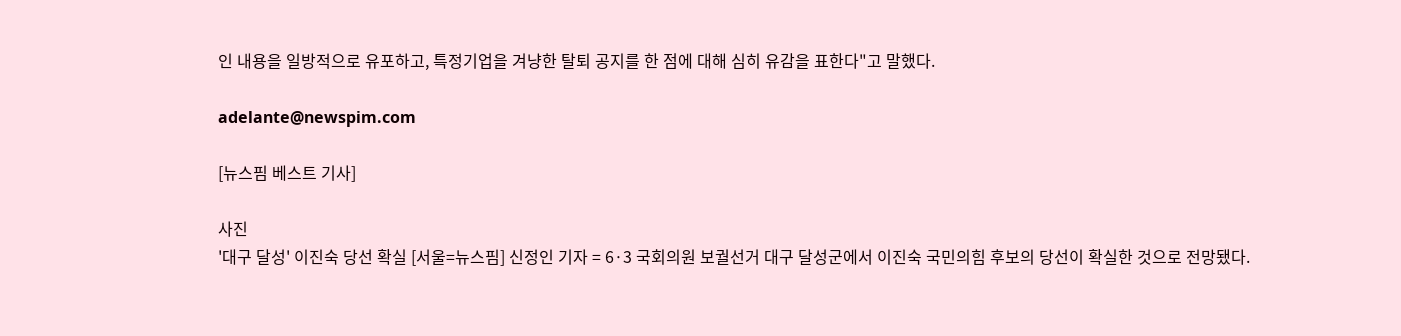인 내용을 일방적으로 유포하고, 특정기업을 겨냥한 탈퇴 공지를 한 점에 대해 심히 유감을 표한다"고 말했다.

adelante@newspim.com

[뉴스핌 베스트 기사]

사진
'대구 달성' 이진숙 당선 확실 [서울=뉴스핌] 신정인 기자 = 6·3 국회의원 보궐선거 대구 달성군에서 이진숙 국민의힘 후보의 당선이 확실한 것으로 전망됐다.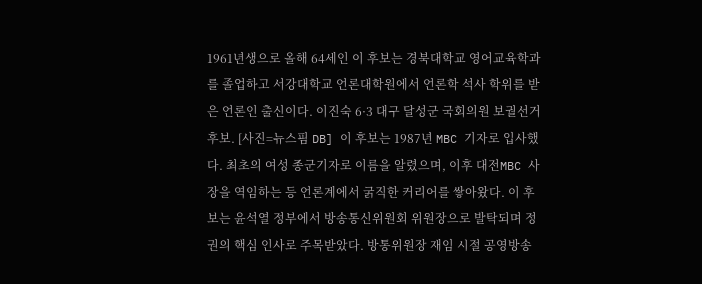1961년생으로 올해 64세인 이 후보는 경북대학교 영어교육학과를 졸업하고 서강대학교 언론대학원에서 언론학 석사 학위를 받은 언론인 출신이다. 이진숙 6·3 대구 달성군 국회의원 보궐선거 후보. [사진=뉴스핌 DB] 이 후보는 1987년 MBC 기자로 입사했다. 최초의 여성 종군기자로 이름을 알렸으며, 이후 대전MBC 사장을 역임하는 등 언론계에서 굵직한 커리어를 쌓아왔다. 이 후보는 윤석열 정부에서 방송통신위원회 위원장으로 발탁되며 정권의 핵심 인사로 주목받았다. 방통위원장 재임 시절 공영방송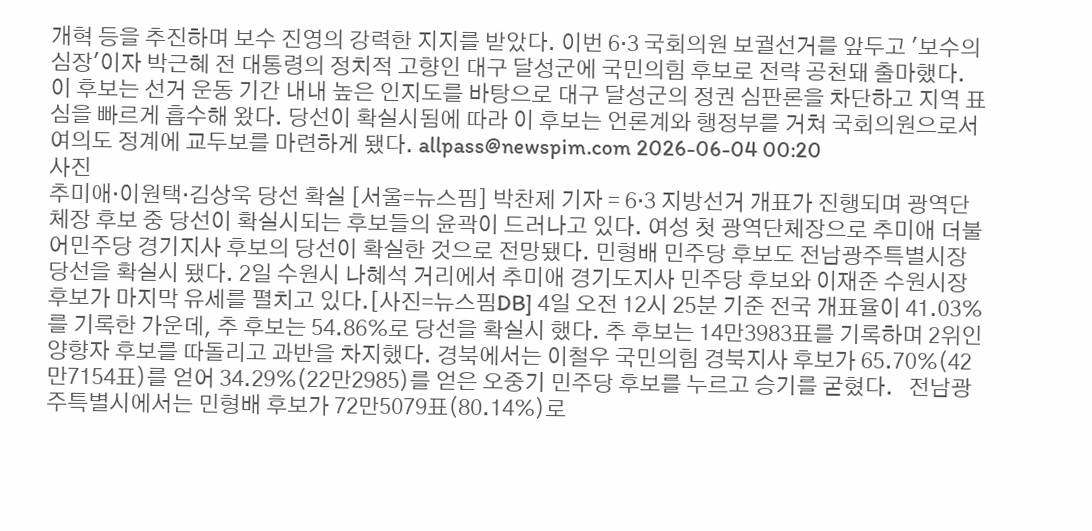개혁 등을 추진하며 보수 진영의 강력한 지지를 받았다. 이번 6·3 국회의원 보궐선거를 앞두고 '보수의 심장'이자 박근혜 전 대통령의 정치적 고향인 대구 달성군에 국민의힘 후보로 전략 공천돼 출마했다. 이 후보는 선거 운동 기간 내내 높은 인지도를 바탕으로 대구 달성군의 정권 심판론을 차단하고 지역 표심을 빠르게 흡수해 왔다. 당선이 확실시됨에 따라 이 후보는 언론계와 행정부를 거쳐 국회의원으로서 여의도 정계에 교두보를 마련하게 됐다. allpass@newspim.com 2026-06-04 00:20
사진
추미애·이원택·김상욱 당선 확실 [서울=뉴스핌] 박찬제 기자 = 6·3 지방선거 개표가 진행되며 광역단체장 후보 중 당선이 확실시되는 후보들의 윤곽이 드러나고 있다. 여성 첫 광역단체장으로 추미애 더불어민주당 경기지사 후보의 당선이 확실한 것으로 전망됐다. 민형배 민주당 후보도 전남광주특별시장 당선을 확실시 됐다. 2일 수원시 나혜석 거리에서 추미애 경기도지사 민주당 후보와 이재준 수원시장 후보가 마지막 유세를 펼치고 있다.[사진=뉴스핌DB] 4일 오전 12시 25분 기준 전국 개표율이 41.03%를 기록한 가운데, 추 후보는 54.86%로 당선을 확실시 했다. 추 후보는 14만3983표를 기록하며 2위인 양향자 후보를 따돌리고 과반을 차지했다. 경북에서는 이철우 국민의힘 경북지사 후보가 65.70%(42만7154표)를 얻어 34.29%(22만2985)를 얻은 오중기 민주당 후보를 누르고 승기를 굳혔다.   전남광주특별시에서는 민형배 후보가 72만5079표(80.14%)로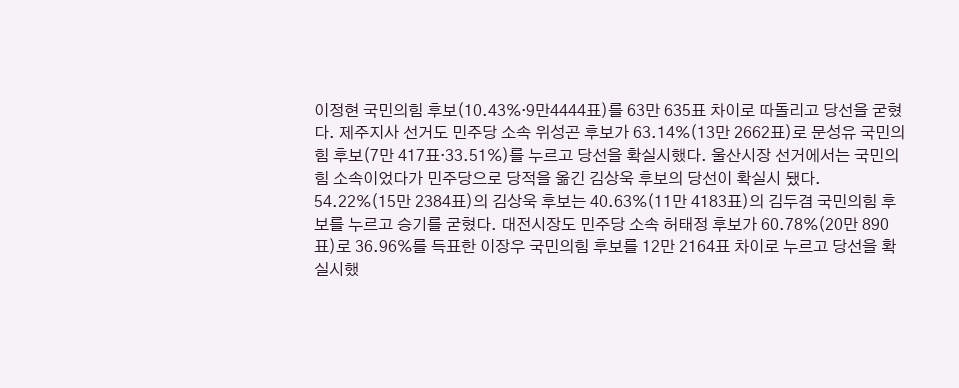이정현 국민의힘 후보(10.43%·9만4444표)를 63만 635표 차이로 따돌리고 당선을 굳혔다. 제주지사 선거도 민주당 소속 위성곤 후보가 63.14%(13만 2662표)로 문성유 국민의힘 후보(7만 417표·33.51%)를 누르고 당선을 확실시했다. 울산시장 선거에서는 국민의힘 소속이었다가 민주당으로 당적을 옮긴 김상욱 후보의 당선이 확실시 됐다. 54.22%(15만 2384표)의 김상욱 후보는 40.63%(11만 4183표)의 김두겸 국민의힘 후보를 누르고 승기를 굳혔다. 대전시장도 민주당 소속 허태정 후보가 60.78%(20만 890표)로 36.96%를 득표한 이장우 국민의힘 후보를 12만 2164표 차이로 누르고 당선을 확실시했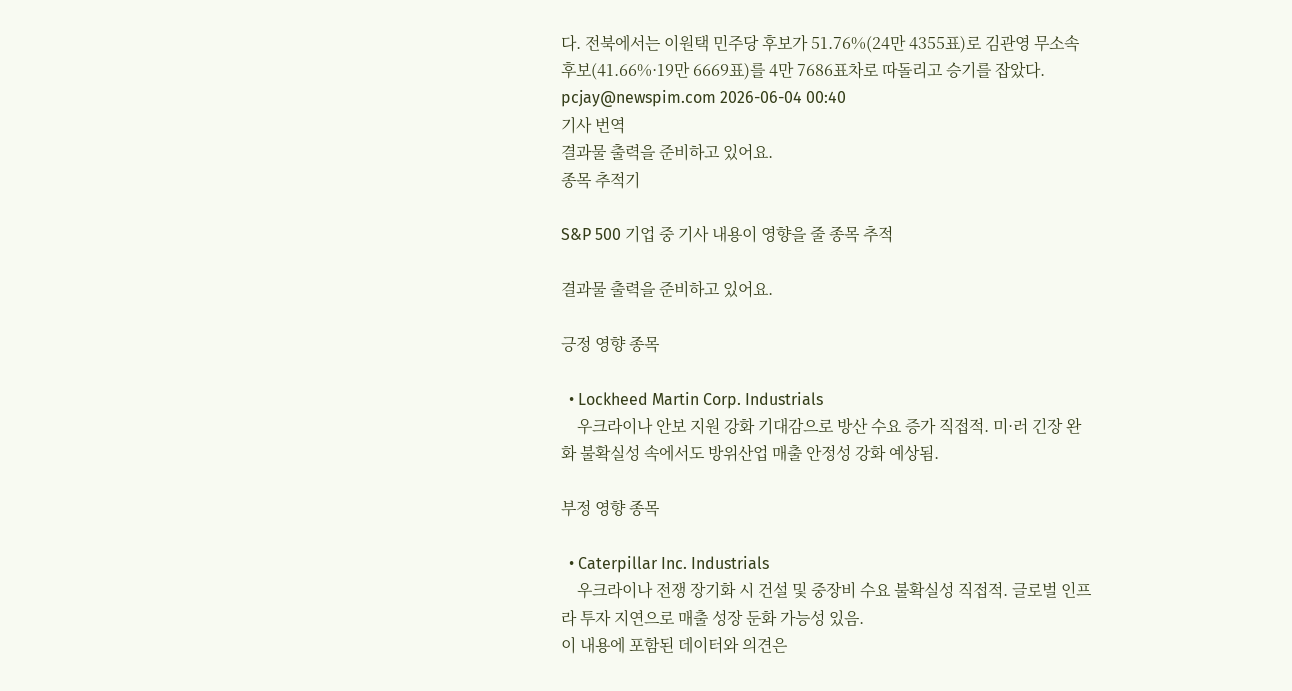다. 전북에서는 이원택 민주당 후보가 51.76%(24만 4355표)로 김관영 무소속 후보(41.66%·19만 6669표)를 4만 7686표차로 따돌리고 승기를 잡았다. pcjay@newspim.com 2026-06-04 00:40
기사 번역
결과물 출력을 준비하고 있어요.
종목 추적기

S&P 500 기업 중 기사 내용이 영향을 줄 종목 추적

결과물 출력을 준비하고 있어요.

긍정 영향 종목

  • Lockheed Martin Corp. Industrials
    우크라이나 안보 지원 강화 기대감으로 방산 수요 증가 직접적. 미·러 긴장 완화 불확실성 속에서도 방위산업 매출 안정성 강화 예상됨.

부정 영향 종목

  • Caterpillar Inc. Industrials
    우크라이나 전쟁 장기화 시 건설 및 중장비 수요 불확실성 직접적. 글로벌 인프라 투자 지연으로 매출 성장 둔화 가능성 있음.
이 내용에 포함된 데이터와 의견은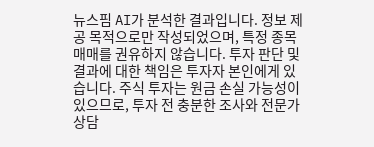뉴스핌 AI가 분석한 결과입니다. 정보 제공 목적으로만 작성되었으며, 특정 종목 매매를 권유하지 않습니다. 투자 판단 및 결과에 대한 책임은 투자자 본인에게 있습니다. 주식 투자는 원금 손실 가능성이 있으므로, 투자 전 충분한 조사와 전문가 상담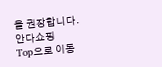을 권장합니다.
안다쇼핑
Top으로 이동